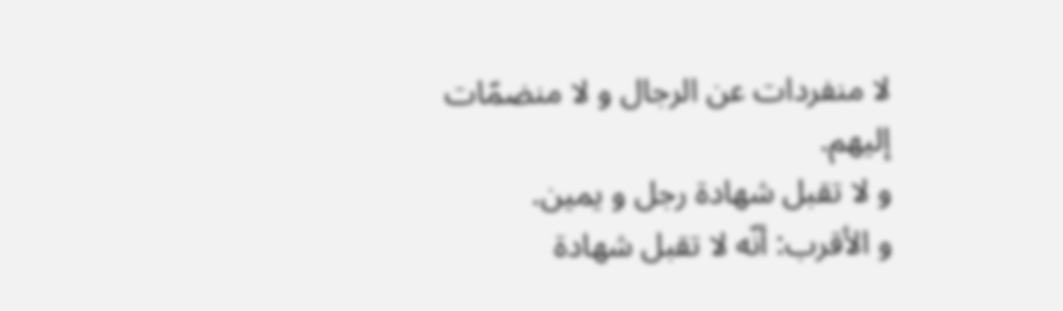لا منفردات عن الرجال و لا منضمّات إليهم.
و لا تقبل شهادة رجل و يمين.
و الأقرب: أنّه لا تقبل شهادة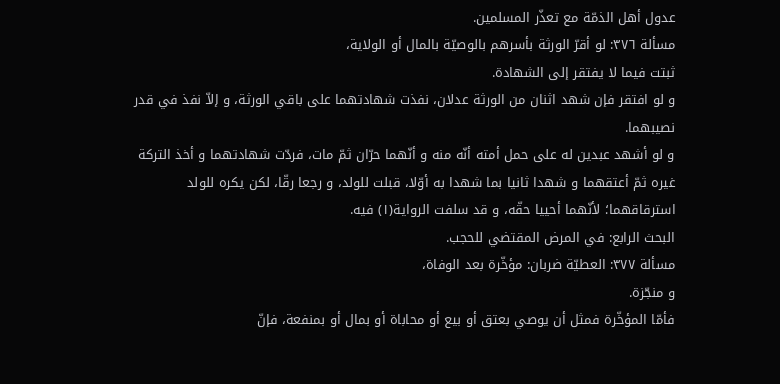عدول أهل الذمّة مع تعذّر المسلمين.
مسألة ٣٧٦: لو أقرّ الورثة بأسرهم بالوصيّة بالمال أو الولاية،
ثبتت فيما لا يفتقر إلى الشهادة.
و لو افتقر فإن شهد اثنان من الورثة عدلان، نفذت شهادتهما على باقي الورثة، و إلاّ نفذ في قدر نصيبهما.
و لو أشهد عبدين له على حمل أمته أنّه منه و أنّهما حرّان ثمّ مات، فردّت شهادتهما و أخذ التركة غيره ثمّ أعتقهما و شهدا ثانيا بما شهدا به أوّلا، قبلت للولد، و رجعا رقّا، لكن يكره للولد استرقاقهما؛ لأنّهما أحييا حقّه، و قد سلفت الرواية(١) فيه.
البحث الرابع: في المرض المقتضي للحجب.
مسألة ٣٧٧: العطيّة ضربان: مؤخّرة بعد الوفاة،
و منجّزة.
فأمّا المؤخّرة فمثل أن يوصي بعتق أو بيع أو محاباة أو بمال أو بمنفعة، فإنّ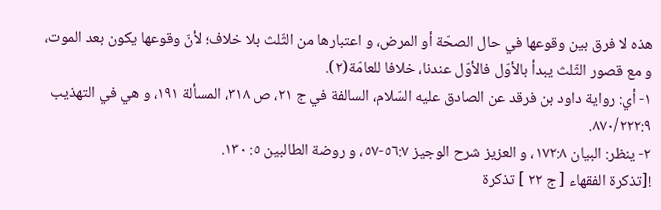هذه لا فرق بين وقوعها في حال الصحّة أو المرض، و اعتبارها من الثّلث بلا خلاف؛ لأنّ وقوعها يكون بعد الموت، و مع قصور الثّلث يبدأ بالأوّل فالأوّل عندنا، خلافا للعامّة(٢).
١- أي: رواية داود بن فرقد عن الصادق عليه السّلام، السالفة في ج ٢١، ص ٣١٨، المسألة ١٩١، و هي في التهذيب ٨٧٠/٢٢٢:٩.
٢- ينظر: البيان ١٧٢:٨، و العزيز شرح الوجيز ٥٦:٧-٥٧، و روضة الطالبين ٥: ١٣٠.
![تذكرة الفقهاء [ ج ٢٢ ] تذكرة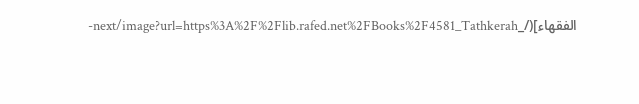الفقهاء](/_next/image?url=https%3A%2F%2Flib.rafed.net%2FBooks%2F4581_Tathkerah-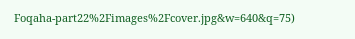Foqaha-part22%2Fimages%2Fcover.jpg&w=640&q=75)